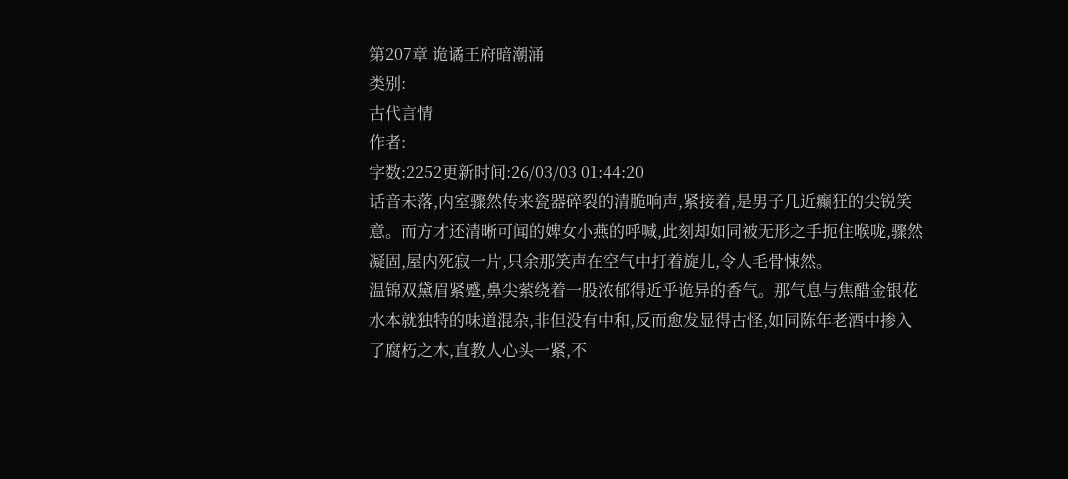第207章 诡谲王府暗潮涌
类别:
古代言情
作者:
字数:2252更新时间:26/03/03 01:44:20
话音未落,内室骤然传来瓷器碎裂的清脆响声,紧接着,是男子几近癫狂的尖锐笑意。而方才还清晰可闻的婢女小燕的呼喊,此刻却如同被无形之手扼住喉咙,骤然凝固,屋内死寂一片,只余那笑声在空气中打着旋儿,令人毛骨悚然。
温锦双黛眉紧蹙,鼻尖萦绕着一股浓郁得近乎诡异的香气。那气息与焦醋金银花水本就独特的味道混杂,非但没有中和,反而愈发显得古怪,如同陈年老酒中掺入了腐朽之木,直教人心头一紧,不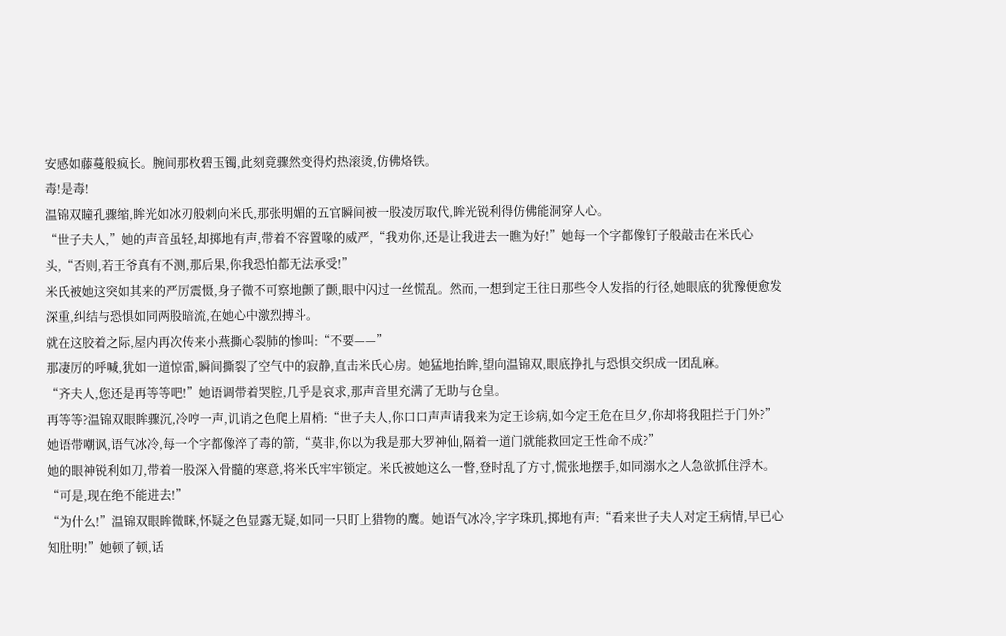安感如藤蔓般疯长。腕间那枚碧玉镯,此刻竟骤然变得灼热滚烫,仿佛烙铁。
毒!是毒!
温锦双瞳孔骤缩,眸光如冰刃般刺向米氏,那张明媚的五官瞬间被一股凌厉取代,眸光锐利得仿佛能洞穿人心。
“世子夫人,”她的声音虽轻,却掷地有声,带着不容置喙的威严,“我劝你,还是让我进去一瞧为好!”她每一个字都像钉子般敲击在米氏心头,“否则,若王爷真有不测,那后果,你我恐怕都无法承受!”
米氏被她这突如其来的严厉震慑,身子微不可察地颤了颤,眼中闪过一丝慌乱。然而,一想到定王往日那些令人发指的行径,她眼底的犹豫便愈发深重,纠结与恐惧如同两股暗流,在她心中激烈搏斗。
就在这胶着之际,屋内再次传来小燕撕心裂肺的惨叫:“不要——”
那凄厉的呼喊,犹如一道惊雷,瞬间撕裂了空气中的寂静,直击米氏心房。她猛地抬眸,望向温锦双,眼底挣扎与恐惧交织成一团乱麻。
“齐夫人,您还是再等等吧!”她语调带着哭腔,几乎是哀求,那声音里充满了无助与仓皇。
再等等?温锦双眼眸骤沉,冷哼一声,讥诮之色爬上眉梢:“世子夫人,你口口声声请我来为定王诊病,如今定王危在旦夕,你却将我阻拦于门外?”她语带嘲讽,语气冰冷,每一个字都像淬了毒的箭,“莫非,你以为我是那大罗神仙,隔着一道门就能救回定王性命不成?”
她的眼神锐利如刀,带着一股深入骨髓的寒意,将米氏牢牢锁定。米氏被她这么一瞥,登时乱了方寸,慌张地摆手,如同溺水之人急欲抓住浮木。
“可是,现在绝不能进去!”
“为什么!”温锦双眼眸微眯,怀疑之色显露无疑,如同一只盯上猎物的鹰。她语气冰冷,字字珠玑,掷地有声:“看来世子夫人对定王病情,早已心知肚明!”她顿了顿,话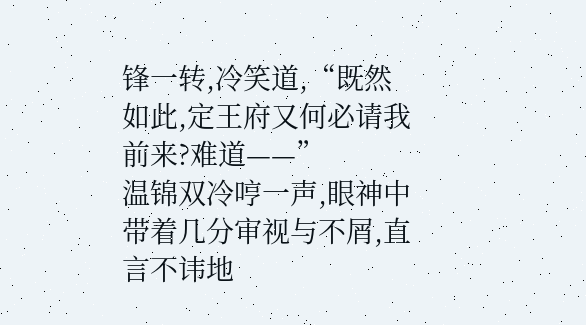锋一转,冷笑道,“既然如此,定王府又何必请我前来?难道——”
温锦双冷哼一声,眼神中带着几分审视与不屑,直言不讳地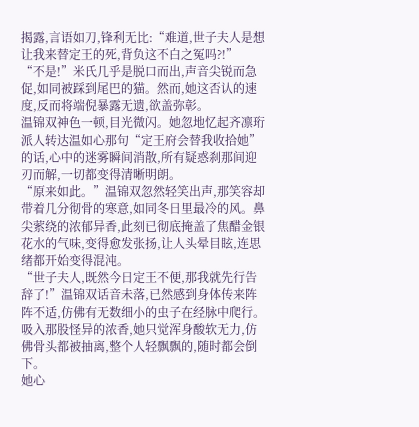揭露,言语如刀,锋利无比:“难道,世子夫人是想让我来替定王的死,背负这不白之冤吗?!”
“不是!”米氏几乎是脱口而出,声音尖锐而急促,如同被踩到尾巴的猫。然而,她这否认的速度,反而将端倪暴露无遗,欲盖弥彰。
温锦双神色一顿,目光微闪。她忽地忆起齐凛珩派人转达温如心那句“定王府会替我收拾她”的话,心中的迷雾瞬间消散,所有疑惑刹那间迎刃而解,一切都变得清晰明朗。
“原来如此。”温锦双忽然轻笑出声,那笑容却带着几分彻骨的寒意,如同冬日里最冷的风。鼻尖萦绕的浓郁异香,此刻已彻底掩盖了焦醋金银花水的气味,变得愈发张扬,让人头晕目眩,连思绪都开始变得混沌。
“世子夫人,既然今日定王不便,那我就先行告辞了!”温锦双话音未落,已然感到身体传来阵阵不适,仿佛有无数细小的虫子在经脉中爬行。吸入那股怪异的浓香,她只觉浑身酸软无力,仿佛骨头都被抽离,整个人轻飘飘的,随时都会倒下。
她心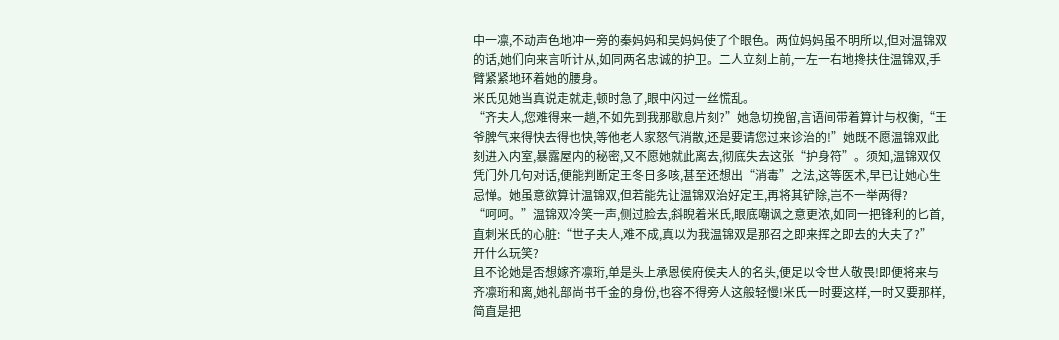中一凛,不动声色地冲一旁的秦妈妈和吴妈妈使了个眼色。两位妈妈虽不明所以,但对温锦双的话,她们向来言听计从,如同两名忠诚的护卫。二人立刻上前,一左一右地搀扶住温锦双,手臂紧紧地环着她的腰身。
米氏见她当真说走就走,顿时急了,眼中闪过一丝慌乱。
“齐夫人,您难得来一趟,不如先到我那歇息片刻?”她急切挽留,言语间带着算计与权衡,“王爷脾气来得快去得也快,等他老人家怒气消散,还是要请您过来诊治的!”她既不愿温锦双此刻进入内室,暴露屋内的秘密,又不愿她就此离去,彻底失去这张“护身符”。须知,温锦双仅凭门外几句对话,便能判断定王冬日多咳,甚至还想出“消毒”之法,这等医术,早已让她心生忌惮。她虽意欲算计温锦双,但若能先让温锦双治好定王,再将其铲除,岂不一举两得?
“呵呵。”温锦双冷笑一声,侧过脸去,斜睨着米氏,眼底嘲讽之意更浓,如同一把锋利的匕首,直刺米氏的心脏:“世子夫人,难不成,真以为我温锦双是那召之即来挥之即去的大夫了?”
开什么玩笑?
且不论她是否想嫁齐凛珩,单是头上承恩侯府侯夫人的名头,便足以令世人敬畏!即便将来与齐凛珩和离,她礼部尚书千金的身份,也容不得旁人这般轻慢!米氏一时要这样,一时又要那样,简直是把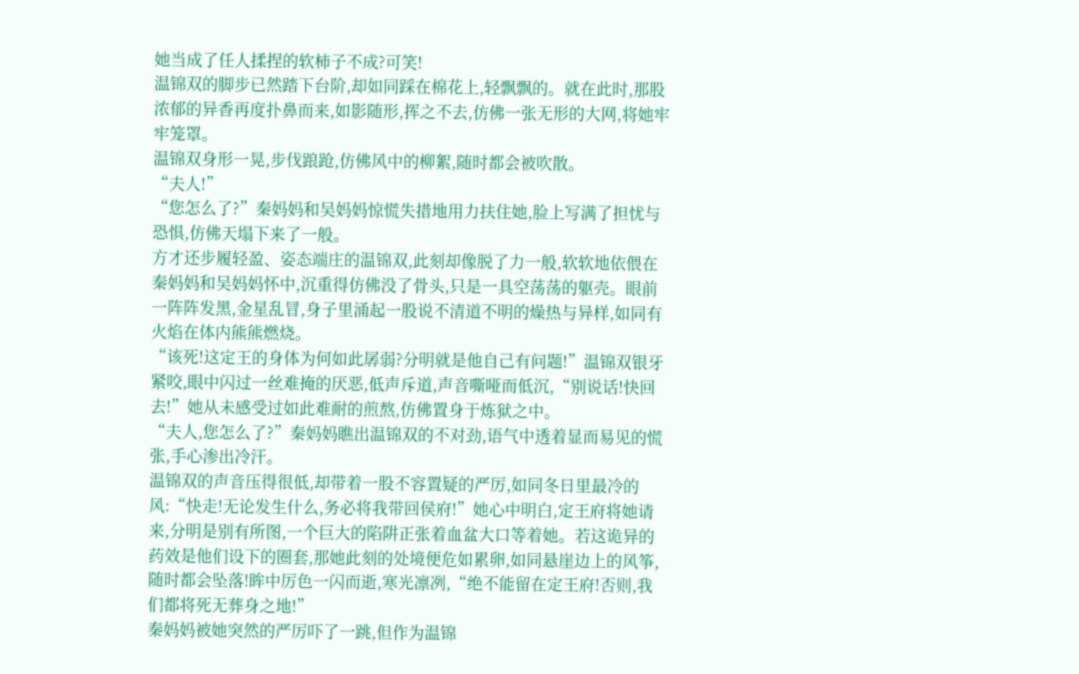她当成了任人揉捏的软柿子不成?可笑!
温锦双的脚步已然踏下台阶,却如同踩在棉花上,轻飘飘的。就在此时,那股浓郁的异香再度扑鼻而来,如影随形,挥之不去,仿佛一张无形的大网,将她牢牢笼罩。
温锦双身形一晃,步伐踉跄,仿佛风中的柳絮,随时都会被吹散。
“夫人!”
“您怎么了?”秦妈妈和吴妈妈惊慌失措地用力扶住她,脸上写满了担忧与恐惧,仿佛天塌下来了一般。
方才还步履轻盈、姿态端庄的温锦双,此刻却像脱了力一般,软软地依偎在秦妈妈和吴妈妈怀中,沉重得仿佛没了骨头,只是一具空荡荡的躯壳。眼前一阵阵发黑,金星乱冒,身子里涌起一股说不清道不明的燥热与异样,如同有火焰在体内熊熊燃烧。
“该死!这定王的身体为何如此孱弱?分明就是他自己有问题!”温锦双银牙紧咬,眼中闪过一丝难掩的厌恶,低声斥道,声音嘶哑而低沉,“别说话!快回去!”她从未感受过如此难耐的煎熬,仿佛置身于炼狱之中。
“夫人,您怎么了?”秦妈妈瞧出温锦双的不对劲,语气中透着显而易见的慌张,手心渗出冷汗。
温锦双的声音压得很低,却带着一股不容置疑的严厉,如同冬日里最冷的风:“快走!无论发生什么,务必将我带回侯府!”她心中明白,定王府将她请来,分明是别有所图,一个巨大的陷阱正张着血盆大口等着她。若这诡异的药效是他们设下的圈套,那她此刻的处境便危如累卵,如同悬崖边上的风筝,随时都会坠落!眸中厉色一闪而逝,寒光凛冽,“绝不能留在定王府!否则,我们都将死无葬身之地!”
秦妈妈被她突然的严厉吓了一跳,但作为温锦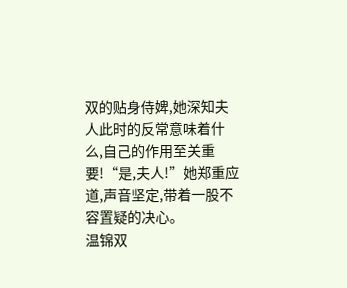双的贴身侍婢,她深知夫人此时的反常意味着什么,自己的作用至关重要!“是,夫人!”她郑重应道,声音坚定,带着一股不容置疑的决心。
温锦双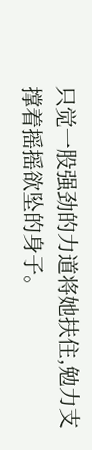只觉一股强劲的力道将她扶住,勉力支撑着摇摇欲坠的身子。